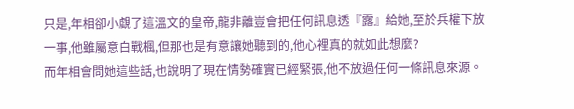只是,年相卻小覷了這溫文的皇帝,龍非離豈會把任何訊息透『露』給她,至於兵權下放一事,他雖屬意白戰楓,但那也是有意讓她聽到的,他心裡真的就如此想麼?
而年相會問她這些話,也說明了現在情勢確實已經緊張,他不放過任何一條訊息來源。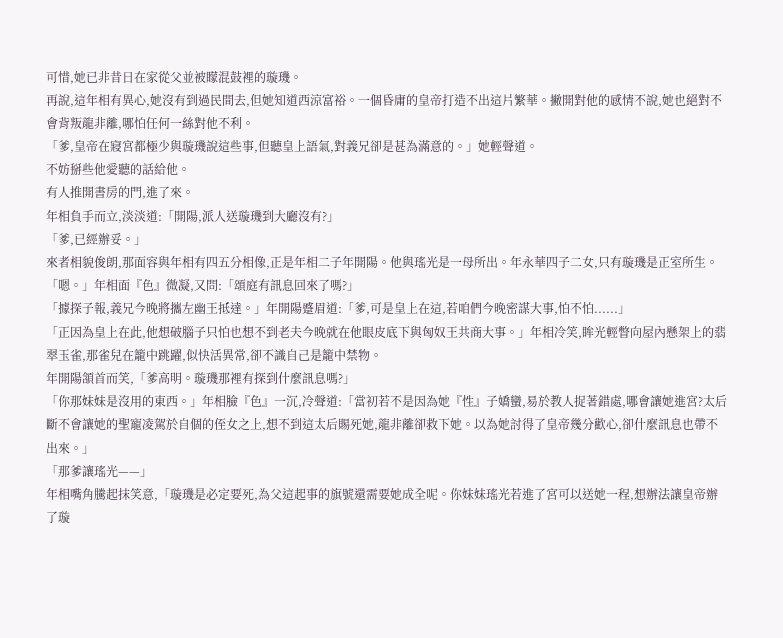可惜,她已非昔日在家從父並被矇混鼓裡的璇璣。
再說,這年相有異心,她沒有到過民間去,但她知道西涼富裕。一個昏庸的皇帝打造不出這片繁華。撇開對他的感情不說,她也絕對不會背叛龍非離,哪怕任何一絲對他不利。
「爹,皇帝在寢宮都極少與璇璣說這些事,但聽皇上語氣,對義兄卻是甚為滿意的。」她輕聲道。
不妨掰些他愛聽的話給他。
有人推開書房的門,進了來。
年相負手而立,淡淡道:「開陽,派人送璇璣到大廳沒有?」
「爹,已經辦妥。」
來者相貌俊朗,那面容與年相有四五分相像,正是年相二子年開陽。他與瑤光是一母所出。年永華四子二女,只有璇璣是正室所生。
「嗯。」年相面『色』微凝,又問:「頌庭有訊息回來了嗎?」
「據探子報,義兄今晚將攜左幽王抵達。」年開陽蹙眉道:「爹,可是皇上在這,若咱們今晚密謀大事,怕不怕......」
「正因為皇上在此,他想破腦子只怕也想不到老夫今晚就在他眼皮底下與匈奴王共商大事。」年相冷笑,眸光輕瞥向屋內懸架上的翡翠玉雀,那雀兒在籠中跳躍,似快活異常,卻不識自己是籠中禁物。
年開陽頷首而笑,「爹高明。璇璣那裡有探到什麼訊息嗎?」
「你那妹妹是沒用的東西。」年相臉『色』一沉,冷聲道:「當初若不是因為她『性』子嬌蠻,易於教人捉著錯處,哪會讓她進宮?太后斷不會讓她的聖寵凌駕於自個的侄女之上,想不到這太后賜死她,龍非離卻救下她。以為她討得了皇帝幾分歡心,卻什麼訊息也帶不出來。」
「那爹讓瑤光——」
年相嘴角騰起抹笑意,「璇璣是必定要死,為父這起事的旗號還需要她成全呢。你妹妹瑤光若進了宮可以送她一程,想辦法讓皇帝辦了璇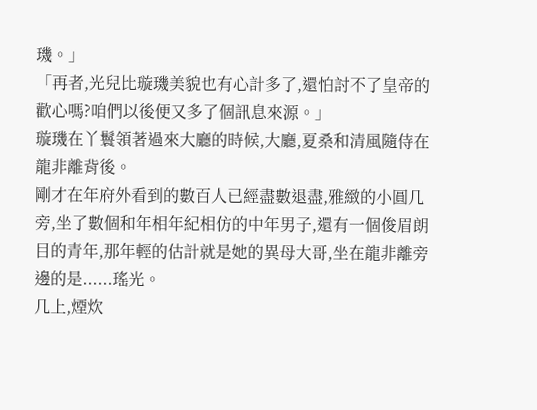璣。」
「再者,光兒比璇璣美貌也有心計多了,還怕討不了皇帝的歡心嗎?咱們以後便又多了個訊息來源。」
璇璣在丫鬟領著過來大廳的時候,大廳,夏桑和清風隨侍在龍非離背後。
剛才在年府外看到的數百人已經盡數退盡,雅緻的小圓几旁,坐了數個和年相年紀相仿的中年男子,還有一個俊眉朗目的青年,那年輕的估計就是她的異母大哥,坐在龍非離旁邊的是......瑤光。
几上,煙炊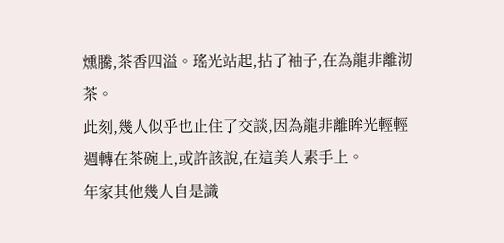燻騰,茶香四溢。瑤光站起,拈了袖子,在為龍非離沏茶。
此刻,幾人似乎也止住了交談,因為龍非離眸光輕輕週轉在茶碗上,或許該說,在這美人素手上。
年家其他幾人自是識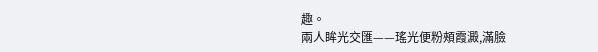趣。
兩人眸光交匯——瑤光便粉頰霞澱,滿臉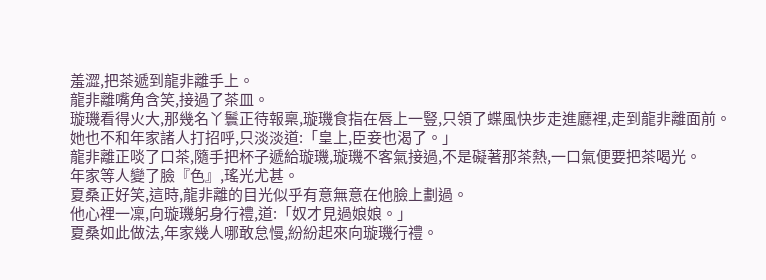羞澀,把茶遞到龍非離手上。
龍非離嘴角含笑,接過了茶皿。
璇璣看得火大,那幾名丫鬟正待報稟,璇璣食指在唇上一豎,只領了蝶風快步走進廳裡,走到龍非離面前。
她也不和年家諸人打招呼,只淡淡道:「皇上,臣妾也渴了。」
龍非離正啖了口茶,隨手把杯子遞給璇璣,璇璣不客氣接過,不是礙著那茶熱,一口氣便要把茶喝光。
年家等人變了臉『色』,瑤光尤甚。
夏桑正好笑,這時,龍非離的目光似乎有意無意在他臉上劃過。
他心裡一凜,向璇璣躬身行禮,道:「奴才見過娘娘。」
夏桑如此做法,年家幾人哪敢怠慢,紛紛起來向璇璣行禮。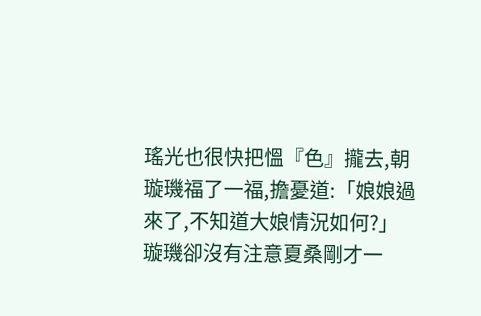瑤光也很快把慍『色』攏去,朝璇璣福了一福,擔憂道:「娘娘過來了,不知道大娘情況如何?」
璇璣卻沒有注意夏桑剛才一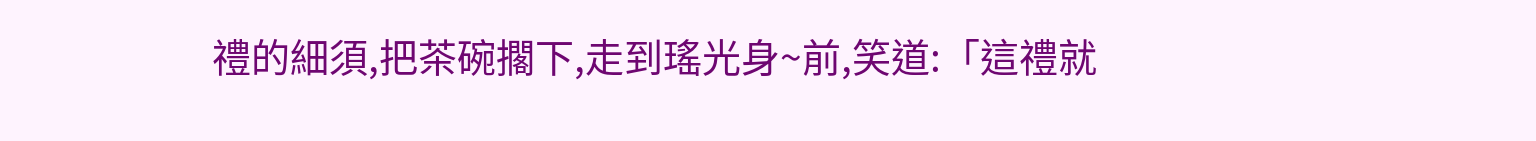禮的細須,把茶碗擱下,走到瑤光身~前,笑道:「這禮就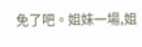免了吧。姐妹一場,姐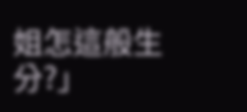姐怎這般生分?」